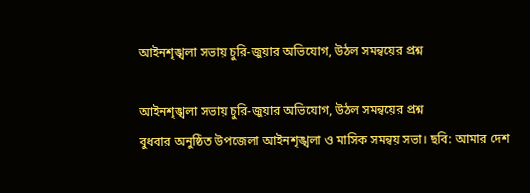আইনশৃঙ্খলা সভায় চুরি-জুয়ার অভিযোগ, উঠল সমন্বয়ের প্রশ্ন

আইনশৃঙ্খলা সভায় চুরি-জুয়ার অভিযোগ, উঠল সমন্বয়ের প্রশ্ন
বুধবার অনুষ্ঠিত উপজেলা আইনশৃঙ্খলা ও মাসিক সমন্বয় সভা। ছবি: আমার দেশ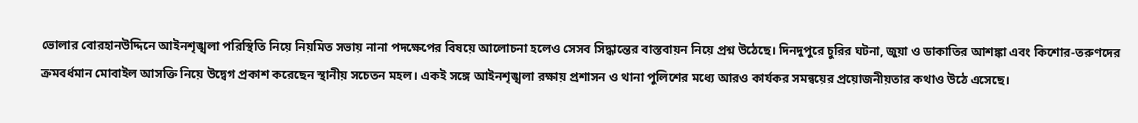ভোলার বোরহানউদ্দিনে আইনশৃঙ্খলা পরিস্থিতি নিয়ে নিয়মিত সভায় নানা পদক্ষেপের বিষয়ে আলোচনা হলেও সেসব সিদ্ধান্তের বাস্তবায়ন নিয়ে প্রশ্ন উঠেছে। দিনদুপুরে চুরির ঘটনা, জুয়া ও ডাকাতির আশঙ্কা এবং কিশোর-তরুণদের ক্রমবর্ধমান মোবাইল আসক্তি নিয়ে উদ্বেগ প্রকাশ করেছেন স্থানীয় সচেতন মহল। একই সঙ্গে আইনশৃঙ্খলা রক্ষায় প্রশাসন ও থানা পুলিশের মধ্যে আরও কার্যকর সমন্বয়ের প্রয়োজনীয়তার কথাও উঠে এসেছে।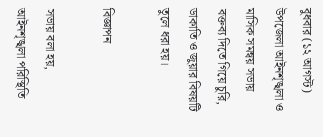বুধবার (১২ আগস্ট) উপজেলা আইনশৃঙ্খলা ও মাসিক সমন্বয় সভায় বক্তব্য দিতে গিয়ে চুরি, ডাকাতি ও জুয়ার বিষয়টি তুলে ধরা হয়।

বিজ্ঞাপন

সভায় বলা হয়, আইনশৃঙ্খলা পরিস্থিতি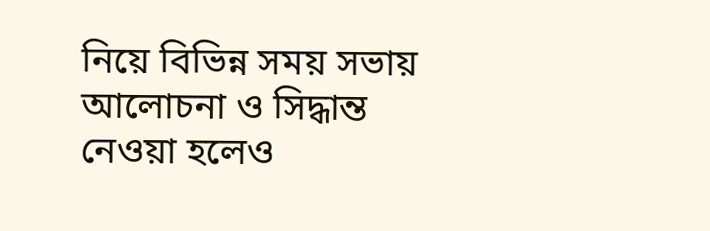নিয়ে বিভিন্ন সময় সভায় আলোচনা ও সিদ্ধান্ত নেওয়া হলেও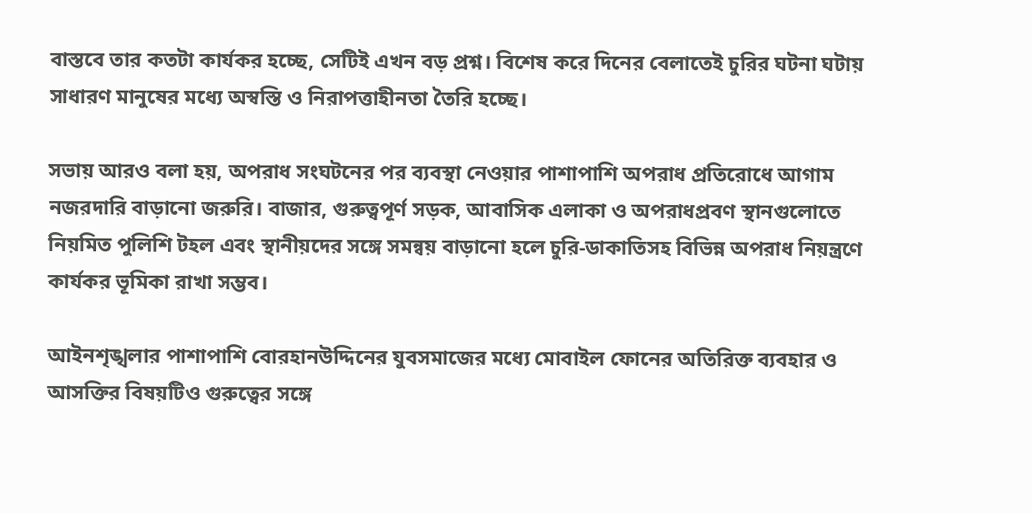বাস্তবে তার কতটা কার্যকর হচ্ছে, সেটিই এখন বড় প্রশ্ন। বিশেষ করে দিনের বেলাতেই চুরির ঘটনা ঘটায় সাধারণ মানুষের মধ্যে অস্বস্তি ও নিরাপত্তাহীনতা তৈরি হচ্ছে।

সভায় আরও বলা হয়, অপরাধ সংঘটনের পর ব্যবস্থা নেওয়ার পাশাপাশি অপরাধ প্রতিরোধে আগাম নজরদারি বাড়ানো জরুরি। বাজার, গুরুত্বপূর্ণ সড়ক, আবাসিক এলাকা ও অপরাধপ্রবণ স্থানগুলোতে নিয়মিত পুলিশি টহল এবং স্থানীয়দের সঙ্গে সমন্বয় বাড়ানো হলে চুরি-ডাকাতিসহ বিভিন্ন অপরাধ নিয়ন্ত্রণে কার্যকর ভূমিকা রাখা সম্ভব।

আইনশৃঙ্খলার পাশাপাশি বোরহানউদ্দিনের যুবসমাজের মধ্যে মোবাইল ফোনের অতিরিক্ত ব্যবহার ও আসক্তির বিষয়টিও গুরুত্বের সঙ্গে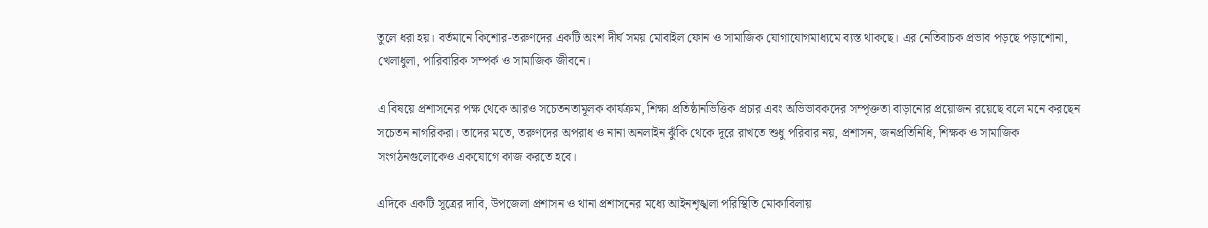তুলে ধরা হয়। বর্তমানে কিশোর-তরুণদের একটি অংশ দীর্ঘ সময় মোবাইল ফোন ও সামাজিক যোগাযোগমাধ্যমে ব্যস্ত থাকছে। এর নেতিবাচক প্রভাব পড়ছে পড়াশোনা, খেলাধুলা, পারিবারিক সম্পর্ক ও সামাজিক জীবনে।

এ বিষয়ে প্রশাসনের পক্ষ থেকে আরও সচেতনতামূলক কার্যক্রম, শিক্ষা প্রতিষ্ঠানভিত্তিক প্রচার এবং অভিভাবকদের সম্পৃক্ততা বাড়ানোর প্রয়োজন রয়েছে বলে মনে করছেন সচেতন নাগরিকরা। তাদের মতে, তরুণদের অপরাধ ও নানা অনলাইন ঝুঁকি থেকে দূরে রাখতে শুধু পরিবার নয়, প্রশাসন, জনপ্রতিনিধি, শিক্ষক ও সামাজিক সংগঠনগুলোকেও একযোগে কাজ করতে হবে।

এদিকে একটি সূত্রের দাবি, উপজেলা প্রশাসন ও থানা প্রশাসনের মধ্যে আইনশৃঙ্খলা পরিস্থিতি মোকাবিলায়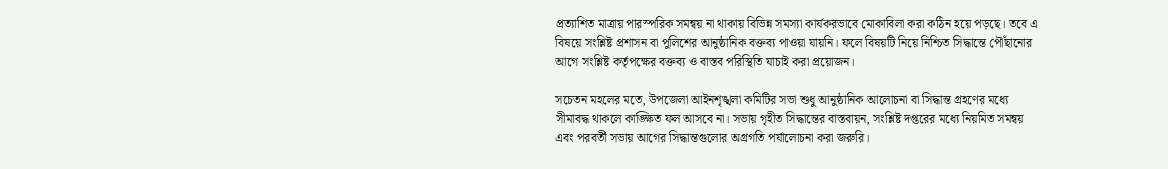প্রত্যাশিত মাত্রায় পারস্পরিক সমন্বয় না থাকায় বিভিন্ন সমস্যা কার্যকরভাবে মোকাবিলা করা কঠিন হয়ে পড়ছে। তবে এ বিষয়ে সংশ্লিষ্ট প্রশাসন বা পুলিশের আনুষ্ঠানিক বক্তব্য পাওয়া যায়নি। ফলে বিষয়টি নিয়ে নিশ্চিত সিদ্ধান্তে পৌঁছানোর আগে সংশ্লিষ্ট কর্তৃপক্ষের বক্তব্য ও বাস্তব পরিস্থিতি যাচাই করা প্রয়োজন।

সচেতন মহলের মতে, উপজেলা আইনশৃঙ্খলা কমিটির সভা শুধু আনুষ্ঠানিক আলোচনা বা সিদ্ধান্ত গ্রহণের মধ্যে সীমাবদ্ধ থাকলে কাঙ্ক্ষিত ফল আসবে না। সভায় গৃহীত সিদ্ধান্তের বাস্তবায়ন, সংশ্লিষ্ট দপ্তরের মধ্যে নিয়মিত সমন্বয় এবং পরবর্তী সভায় আগের সিদ্ধান্তগুলোর অগ্রগতি পর্যালোচনা করা জরুরি।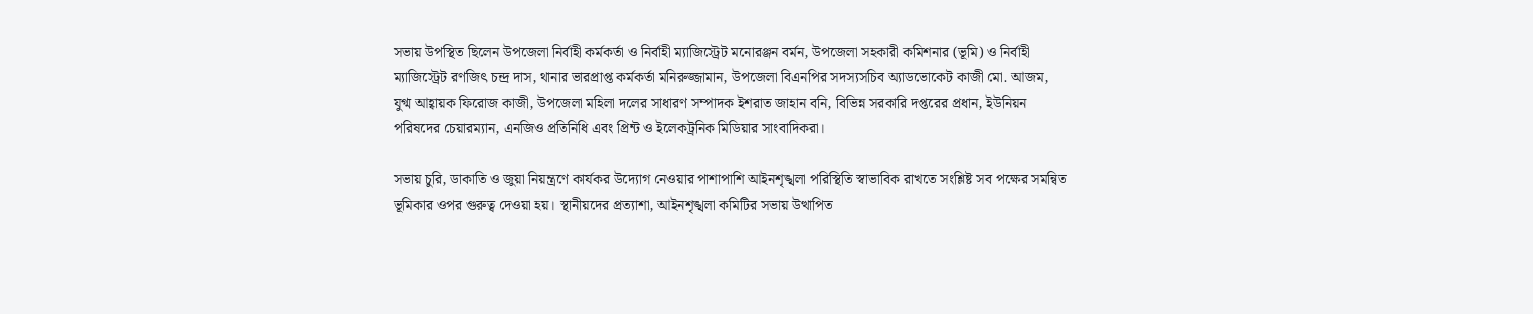সভায় উপস্থিত ছিলেন উপজেলা নির্বাহী কর্মকর্তা ও নির্বাহী ম্যাজিস্ট্রেট মনোরঞ্জন বর্মন, উপজেলা সহকারী কমিশনার (ভূমি) ও নির্বাহী ম্যাজিস্ট্রেট রণজিৎ চন্দ্র দাস, থানার ভারপ্রাপ্ত কর্মকর্তা মনিরুজ্জামান, উপজেলা বিএনপির সদস্যসচিব অ্যাডভোকেট কাজী মো. আজম, যুগ্ম আহ্বায়ক ফিরোজ কাজী, উপজেলা মহিলা দলের সাধারণ সম্পাদক ইশরাত জাহান বনি, বিভিন্ন সরকারি দপ্তরের প্রধান, ইউনিয়ন পরিষদের চেয়ারম্যান, এনজিও প্রতিনিধি এবং প্রিন্ট ও ইলেকট্রনিক মিডিয়ার সাংবাদিকরা।

সভায় চুরি, ডাকাতি ও জুয়া নিয়ন্ত্রণে কার্যকর উদ্যোগ নেওয়ার পাশাপাশি আইনশৃঙ্খলা পরিস্থিতি স্বাভাবিক রাখতে সংশ্লিষ্ট সব পক্ষের সমন্বিত ভূমিকার ওপর গুরুত্ব দেওয়া হয়। স্থানীয়দের প্রত্যাশা, আইনশৃঙ্খলা কমিটির সভায় উত্থাপিত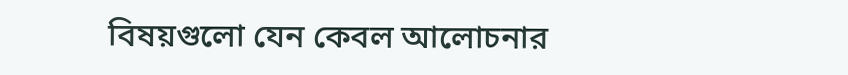বিষয়গুলো যেন কেবল আলোচনার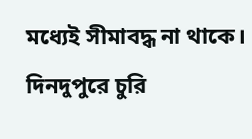মধ্যেই সীমাবদ্ধ না থাকে। দিনদুপুরে চুরি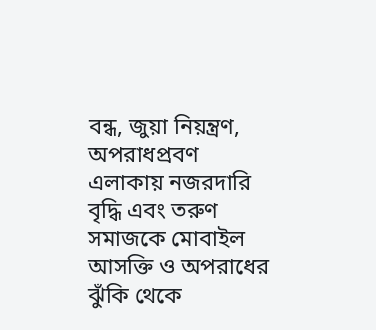বন্ধ, জুয়া নিয়ন্ত্রণ, অপরাধপ্রবণ এলাকায় নজরদারি বৃদ্ধি এবং তরুণ সমাজকে মোবাইল আসক্তি ও অপরাধের ঝুঁকি থেকে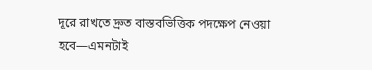দূরে রাখতে দ্রুত বাস্তবভিত্তিক পদক্ষেপ নেওয়া হবে—এমনটাই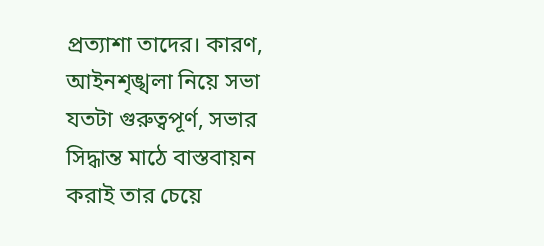প্রত্যাশা তাদের। কারণ, আইনশৃঙ্খলা নিয়ে সভা যতটা গুরুত্বপূর্ণ, সভার সিদ্ধান্ত মাঠে বাস্তবায়ন করাই তার চেয়ে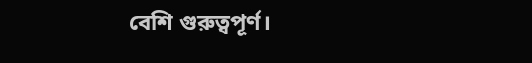বেশি গুরুত্বপূর্ণ।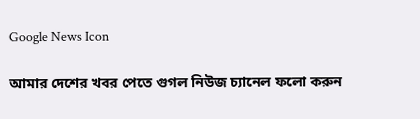Google News Icon

আমার দেশের খবর পেতে গুগল নিউজ চ্যানেল ফলো করুন